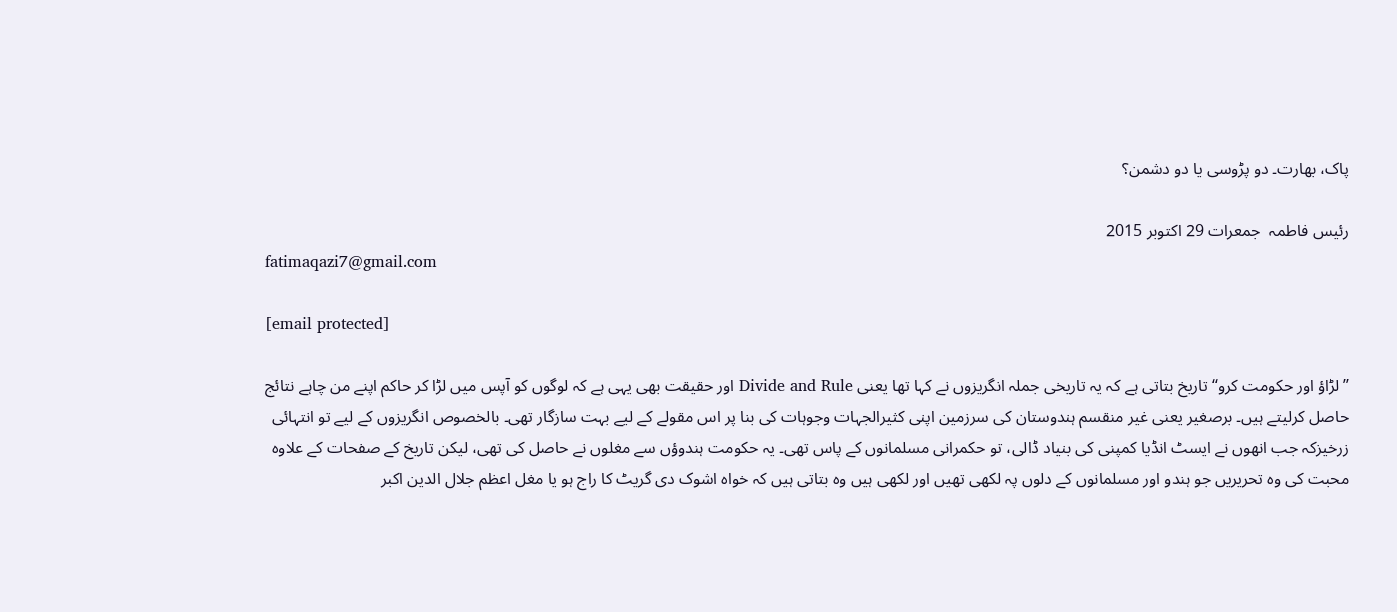پاک، بھارت۔ دو پڑوسی یا دو دشمن؟

رئیس فاطمہ  جمعرات 29 اکتوبر 2015
fatimaqazi7@gmail.com

[email protected]

’’لڑاؤ اور حکومت کرو‘‘ تاریخ بتاتی ہے کہ یہ تاریخی جملہ انگریزوں نے کہا تھا یعنی Divide and Rule اور حقیقت بھی یہی ہے کہ لوگوں کو آپس میں لڑا کر حاکم اپنے من چاہے نتائج حاصل کرلیتے ہیں۔ برصغیر یعنی غیر منقسم ہندوستان کی سرزمین اپنی کثیرالجہات وجوہات کی بنا پر اس مقولے کے لیے بہت سازگار تھی۔ بالخصوص انگریزوں کے لیے تو انتہائی زرخیزکہ جب انھوں نے ایسٹ انڈیا کمپنی کی بنیاد ڈالی، تو حکمرانی مسلمانوں کے پاس تھی۔ یہ حکومت ہندوؤں سے مغلوں نے حاصل کی تھی، لیکن تاریخ کے صفحات کے علاوہ محبت کی وہ تحریریں جو ہندو اور مسلمانوں کے دلوں پہ لکھی تھیں اور لکھی ہیں وہ بتاتی ہیں کہ خواہ اشوک دی گریٹ کا راج ہو یا مغل اعظم جلال الدین اکبر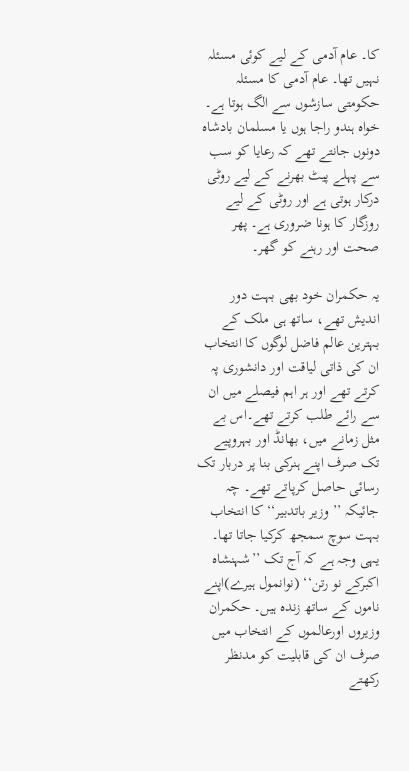کا۔ عام آدمی کے لیے کوئی مسئلہ نہیں تھا۔ عام آدمی کا مسئلہ حکومتی سازشوں سے الگ ہوتا ہے۔ خواہ ہندو راجا ہوں یا مسلمان بادشاہ دونوں جانتے تھے کہ رعایا کو سب سے پہلے پیٹ بھرنے کے لیے روٹی درکار ہوتی ہے اور روٹی کے لیے روزگار کا ہونا ضروری ہے۔ پھر صحت اور رہنے کو گھر۔

یہ حکمران خود بھی بہت دور اندیش تھے، ساتھ ہی ملک کے بہترین عالم فاضل لوگوں کا انتخاب ان کی ذاتی لیاقت اور دانشوری پہ کرتے تھے اور ہر اہم فیصلے میں ان سے رائے طلب کرتے تھے۔اس بے مثل زمانے میں، بھانڈ اور بہروپیے تک صرف اپنے ہنرکی بنا پر دربار تک رسائی حاصل کرپاتے تھے۔ چہ جائیکہ ’’وزیر باتدبیر‘‘ کا انتخاب بہت سوچ سمجھ کرکیا جاتا تھا۔ یہی وجہ ہے کہ آج تک ’’شہنشاہ اکبرکے نو رتن‘‘ (نوانمول ہیرے)اپنے ناموں کے ساتھ زندہ ہیں۔ حکمران وزیروں اورعالموں کے انتخاب میں صرف ان کی قابلیت کو مدنظر رکھتے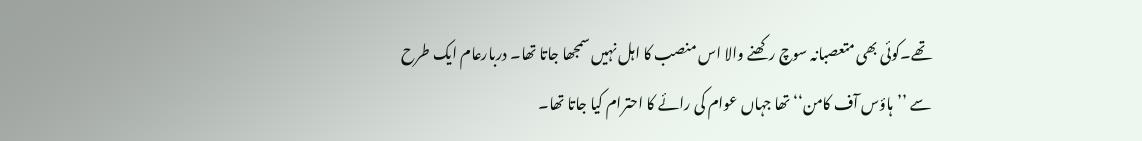تھے۔کوئی بھی متعصبانہ سوچ رکھنے والا اس منصب کا اہل نہیں سمجھا جاتا تھا۔ دربارعام ایک طرح سے ’’ہاؤس آف کامن‘‘ تھا جہاں عوام کی رائے کا احترام کیا جاتا تھا۔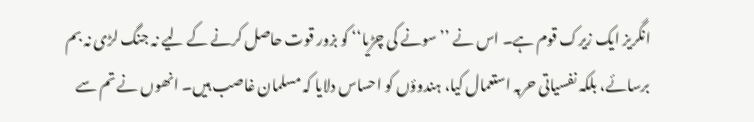انگریز ایک زیرک قوم ہے۔ اس نے ’’سونے کی چڑیا‘‘ کو بزور قوت حاصل کرنے کے لیے نہ جنگ لڑی نہ بم برسائے، بلکہ نفسیاتی حربہ استعمال کیا، ہندوؤں کو احساس دلایا کہ مسلمان غاصب ہیں۔ انھوں نے تم سے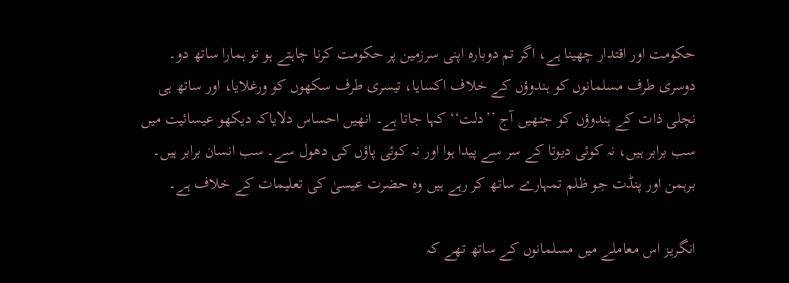حکومت اور اقتدار چھینا ہے، اگر تم دوبارہ اپنی سرزمین پر حکومت کرنا چاہتے ہو تو ہمارا ساتھ دو۔ دوسری طرف مسلمانوں کو ہندوؤں کے خلاف اکسایا، تیسری طرف سکھوں کو ورغلایا، اور ساتھ ہی نچلی ذات کے ہندوؤں کو جنھیں آج ’’دلت‘‘ کہا جاتا ہے۔ انھیں احساس دلایاکہ دیکھو عیسائیت میں سب برابر ہیں، نہ کوئی دیوتا کے سر سے پیدا ہوا اور نہ کوئی پاؤں کی دھول سے۔ سب انسان برابر ہیں۔ برہمن اور پنڈت جو ظلم تمہارے ساتھ کر رہے ہیں وہ حضرت عیسیٰ کی تعلیمات کے خلاف ہے۔

انگریز اس معاملے میں مسلمانوں کے ساتھ تھے کہ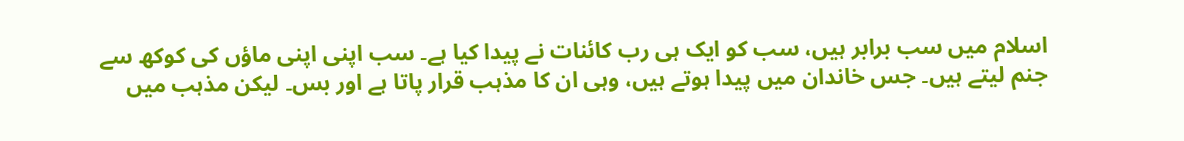اسلام میں سب برابر ہیں، سب کو ایک ہی رب کائنات نے پیدا کیا ہے۔ سب اپنی اپنی ماؤں کی کوکھ سے جنم لیتے ہیں۔ جس خاندان میں پیدا ہوتے ہیں، وہی ان کا مذہب قرار پاتا ہے اور بس۔ لیکن مذہب میں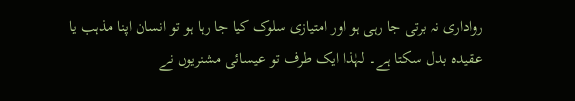رواداری نہ برتی جا رہی ہو اور امتیازی سلوک کیا جا رہا ہو تو انسان اپنا مذہب یا عقیدہ بدل سکتا ہے۔ لہٰذا ایک طرف تو عیسائی مشنریوں نے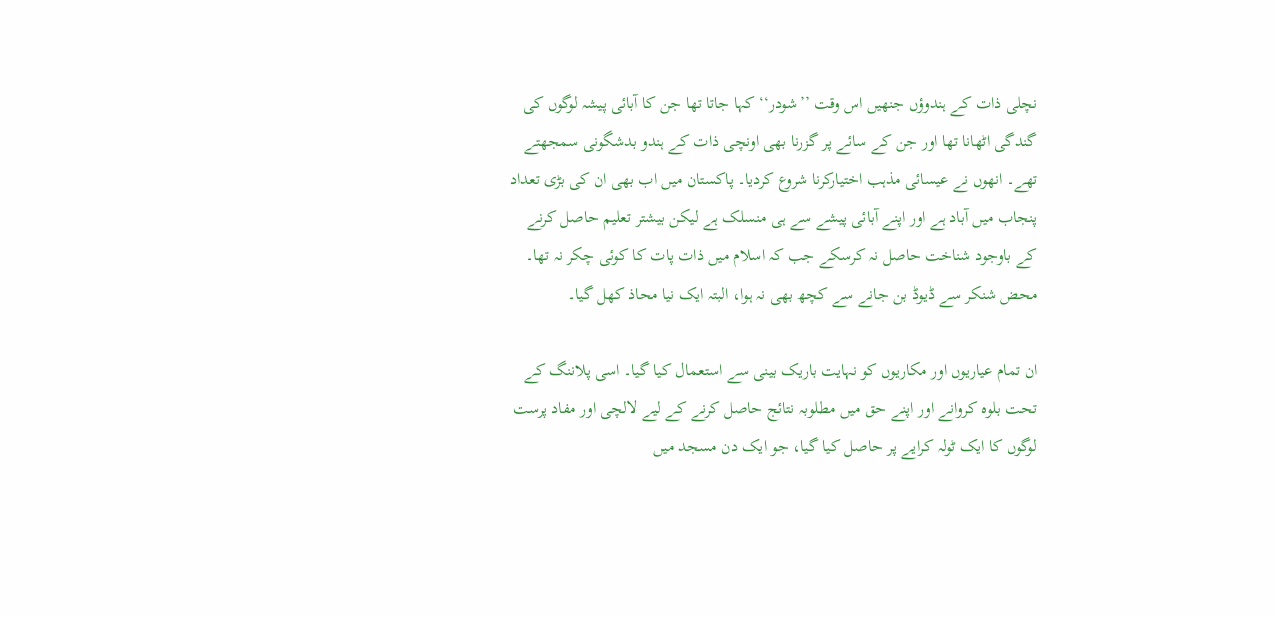نچلی ذات کے ہندوؤں جنھیں اس وقت ’’شودر‘‘ کہا جاتا تھا جن کا آبائی پیشہ لوگوں کی گندگی اٹھانا تھا اور جن کے سائے پر گزرنا بھی اونچی ذات کے ہندو بدشگونی سمجھتے تھے۔ انھوں نے عیسائی مذہب اختیارکرنا شروع کردیا۔ پاکستان میں اب بھی ان کی بڑی تعداد پنجاب میں آباد ہے اور اپنے آبائی پیشے سے ہی منسلک ہے لیکن بیشتر تعلیم حاصل کرنے کے باوجود شناخت حاصل نہ کرسکے جب کہ اسلام میں ذات پات کا کوئی چکر نہ تھا۔ محض شنکر سے ڈیوڈ بن جانے سے کچھ بھی نہ ہوا، البتہ ایک نیا محاذ کھل گیا۔

ان تمام عیاریوں اور مکاریوں کو نہایت باریک بینی سے استعمال کیا گیا۔ اسی پلاننگ کے تحت بلوہ کروانے اور اپنے حق میں مطلوبہ نتائج حاصل کرنے کے لیے لالچی اور مفاد پرست لوگوں کا ایک ٹولہ کرایے پر حاصل کیا گیا، جو ایک دن مسجد میں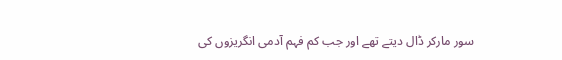سور مارکر ڈال دیتے تھے اور جب کم فہم آدمی انگریزوں کی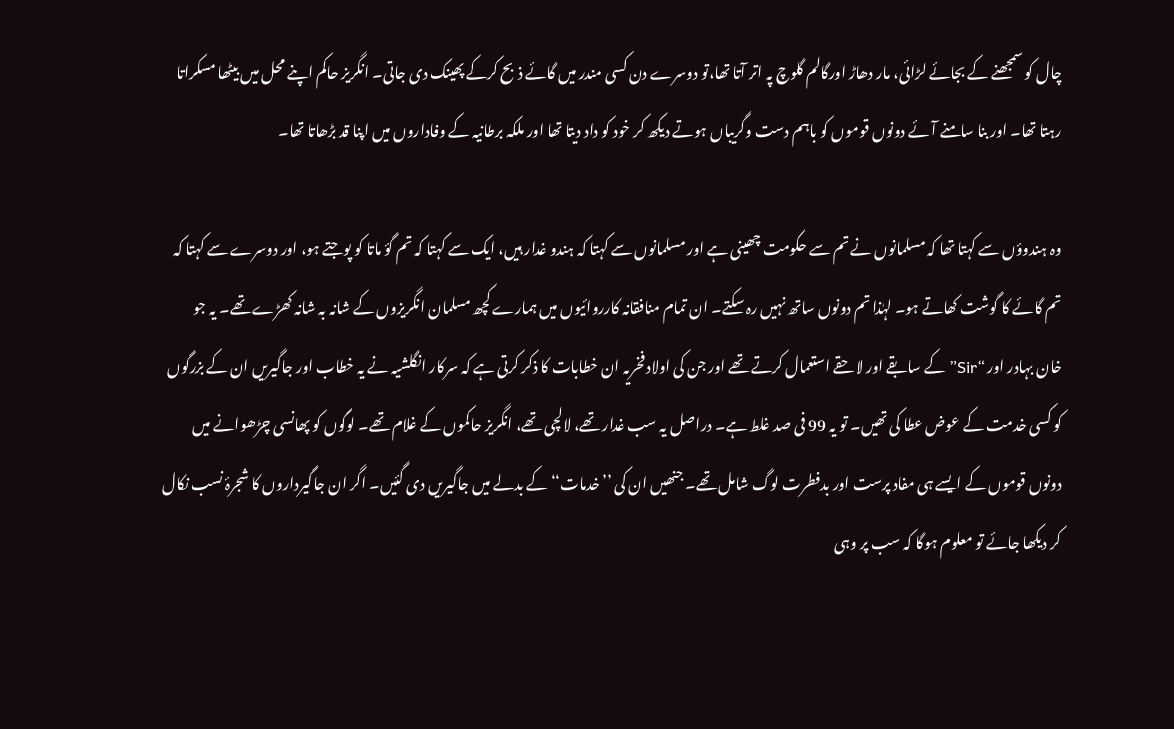چال کو سمجھنے کے بجائے لڑائی، مار دھاڑ اورگالم گلوچ پہ اتر آتا تھا،تو دوسرے دن کسی مندر میں گائے ذبح کرکے پھینک دی جاتی۔ انگریز حاکم اپنے محل میں بیٹھا مسکراتا رہتا تھا۔ اور بنا سامنے آئے دونوں قوموں کو باہم دست وگریباں ہوتے دیکھ کر خود کو داد دیتا تھا اور ملکہ برطانیہ کے وفاداروں میں اپنا قد بڑھاتا تھا۔

وہ ہندوؤں سے کہتا تھا کہ مسلمانوں نے تم سے حکومت چھینی ہے اور مسلمانوں سے کہتا کہ ہندو غدار ہیں، ایک سے کہتا کہ تم گؤ ماتا کو پوجتے ہو، اور دوسرے سے کہتا کہ تم گائے کا گوشت کھاتے ہو۔ لہٰذا تم دونوں ساتھ نہیں رہ سکتے۔ ان تمام منافقانہ کارروائیوں میں ہمارے کچھ مسلمان انگریزوں کے شانہ بہ شانہ کھڑے تھے۔ یہ جو خان بہادر اور “Sir”کے سابقے اور لاحقے استعمال کرتے تھے اور جن کی اولاد فخریہ ان خطابات کا ذکر کرتی ہے کہ سرکار انگلشیہ نے یہ خطاب اور جاگیریں ان کے بزرگوں کو کسی خدمت کے عوض عطا کی تھیں۔ تو یہ 99 فی صد غلط ہے۔ دراصل یہ سب غدار تھے، لالچی تھے، انگریز حاکموں کے غلام تھے۔ لوگوں کو پھانسی چڑھوانے میں دونوں قوموں کے ایسے ہی مفاد پرست اور بدفطرت لوگ شامل تھے۔ جنھیں ان کی ’’خدمات‘‘ کے بدلے میں جاگیریں دی گئیں۔ اگر ان جاگیرداروں کا شجرۂ نسب نکال کر دیکھا جائے تو معلوم ہوگا کہ سب پر وہی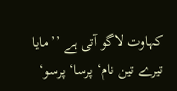کہاوت لاگو آتی ہے ’’مایا تیرے تین نام‘ پرسا‘ پرسو‘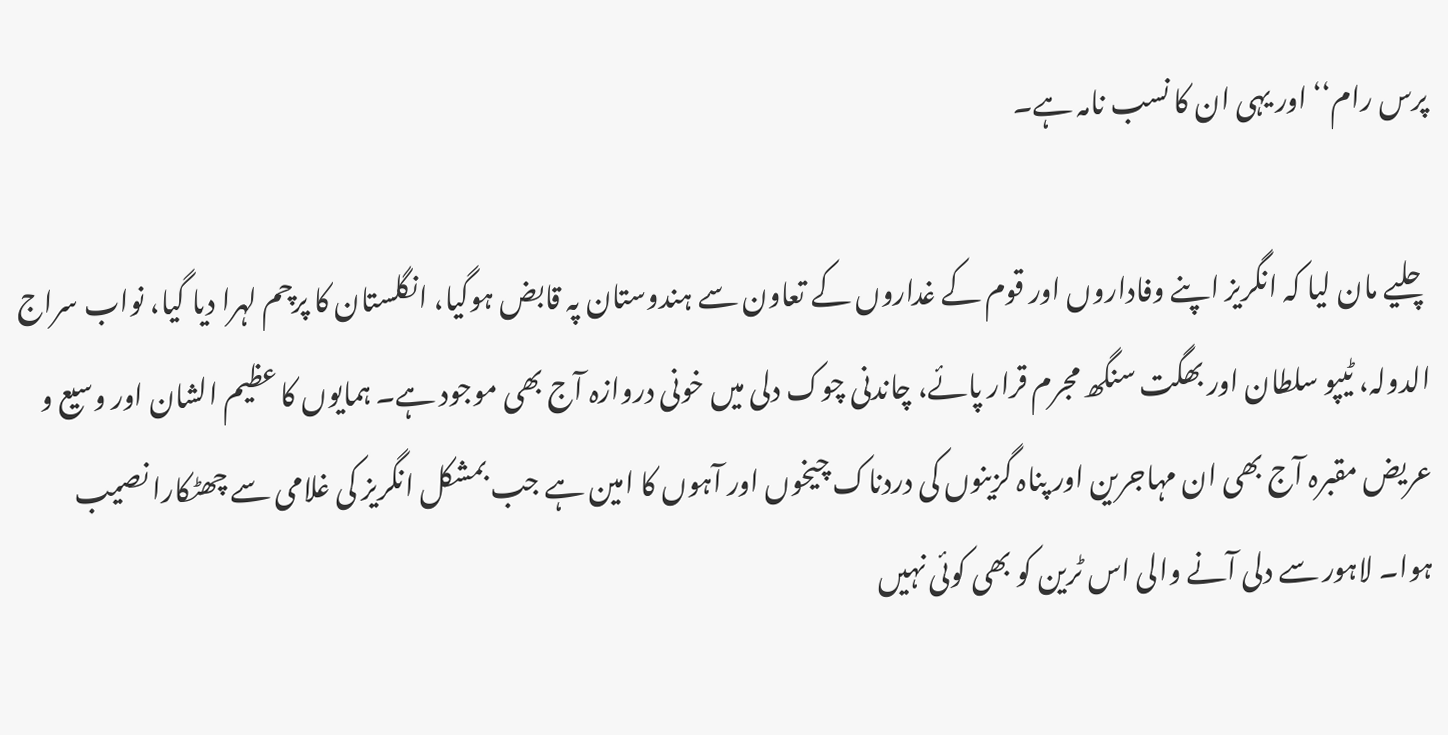پرس رام‘‘ اور یہی ان کا نسب نامہ ہے۔

چلیے مان لیا کہ انگریز اپنے وفاداروں اور قوم کے غداروں کے تعاون سے ہندوستان پہ قابض ہوگیا، انگلستان کا پرچم لہرا دیا گیا، نواب سراج الدولہ، ٹیپو سلطان اور بھگت سنگھ مجرم قرار پائے، چاندنی چوک دلی میں خونی دروازہ آج بھی موجود ہے۔ ہمایوں کا عظیم الشان اور وسیع و عریض مقبرہ آج بھی ان مہاجرین اور پناہ گزینوں کی دردناک چیخوں اور آہوں کا امین ہے جب بمشکل انگریز کی غلامی سے چھٹکارا نصیب ہوا۔ لاہور سے دلی آنے والی اس ٹرین کو بھی کوئی نہیں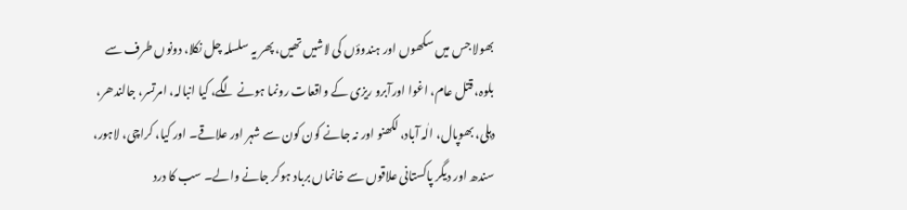بھولا جس میں سکھوں اور ہندوؤں کی لاشیں تھیں، پھر یہ سلسلہ چل نکلا، دونوں طرف سے بلوہ، قتل عام، اغوا اورآبرو ریزی کے واقعات رونما ہونے لگے، کیا انبالہ، امرتسر، جالندھر، دہلی، بھوپال، الٰہ آباد، لکھنو اور نہ جانے کون کون سے شہر اور علاقے۔ اور کیا، کراچی، لاہور، سندھ اور دیگر پاکستانی علاقوں سے خانماں برباد ہوکر جانے والے۔ سب کا درد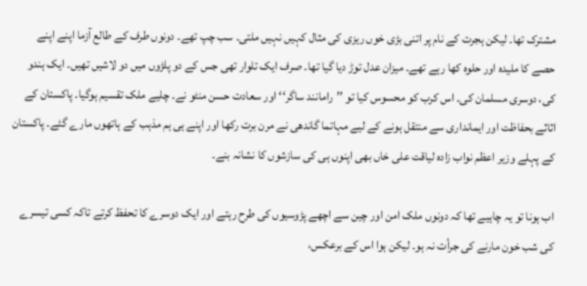مشترک تھا۔ لیکن ہجرت کے نام پر اتنی بڑی خوں ریزی کی مثال کہیں نہیں ملتی۔ سب چپ تھے۔ دونوں طرف کے طالع آزما اپنے اپنے حصے کا ملیدہ اور حلوہ کھا رہے تھے۔ میزان عدل توڑ دیا گیا تھا۔ صرف ایک تلوار تھی جس کے دو پلڑوں میں دو لاشیں تھیں۔ ایک ہندو کی، دوسری مسلمان کی۔ اس کرب کو محسوس کیا تو ’’رامانند ساگر‘‘ اور سعادت حسن منٹو نے۔ چلیے ملک تقسیم ہوگیا۔ پاکستان کے اثاثے بحفاظت اور ایمانداری سے منتقل ہونے کے لیے مہاتما گاندھی نے مرن برت رکھا اور اپنے ہی ہم مذہب کے ہاتھوں مارے گئے۔ پاکستان کے پہلے وزیر اعظم نواب زادہ لیاقت علی خاں بھی اپنوں ہی کی سازشوں کا نشانہ بنے۔

اب ہونا تو یہ چاہیے تھا کہ دونوں ملک امن اور چین سے اچھے پڑوسیوں کی طرح رہتے اور ایک دوسرے کا تحفظ کرتے تاکہ کسی تیسرے کی شب خون مارنے کی جرأت نہ ہو۔ لیکن ہوا اس کے برعکس،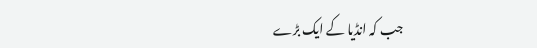جب کہ انڈیا کے ایک بڑے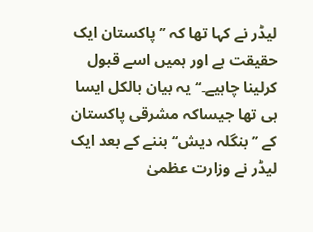لیڈر نے کہا تھا کہ ’’پاکستان ایک حقیقت ہے اور ہمیں اسے قبول کرلینا چاہیے۔‘‘ یہ بیان بالکل ایسا ہی تھا جیساکہ مشرقی پاکستان کے ’’بنگلہ دیش‘‘ بننے کے بعد ایک لیڈر نے وزارت عظمیٰ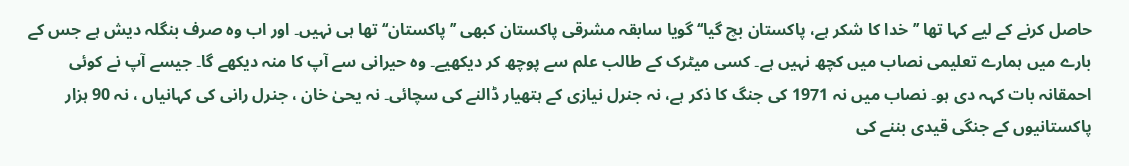حاصل کرنے کے لیے کہا تھا ’’خدا کا شکر ہے، پاکستان بچ گیا‘‘ گویا سابقہ مشرقی پاکستان کبھی ’’پاکستان‘‘ تھا ہی نہیں۔ اور اب وہ صرف بنگلہ دیش ہے جس کے بارے میں ہمارے تعلیمی نصاب میں کچھ نہیں ہے۔ کسی میٹرک کے طالب علم سے پوچھ کر دیکھیے۔ وہ حیرانی سے آپ کا منہ دیکھے گا۔ جیسے آپ نے کوئی احمقانہ بات کہہ دی ہو۔ نصاب میں نہ 1971 کی جنگ کا ذکر ہے، نہ جنرل نیازی کے ہتھیار ڈالنے کی سچائی۔ نہ یحیٰ خان ، جنرل رانی کی کہانیاں ، نہ 90 ہزار پاکستانیوں کے جنگی قیدی بننے کی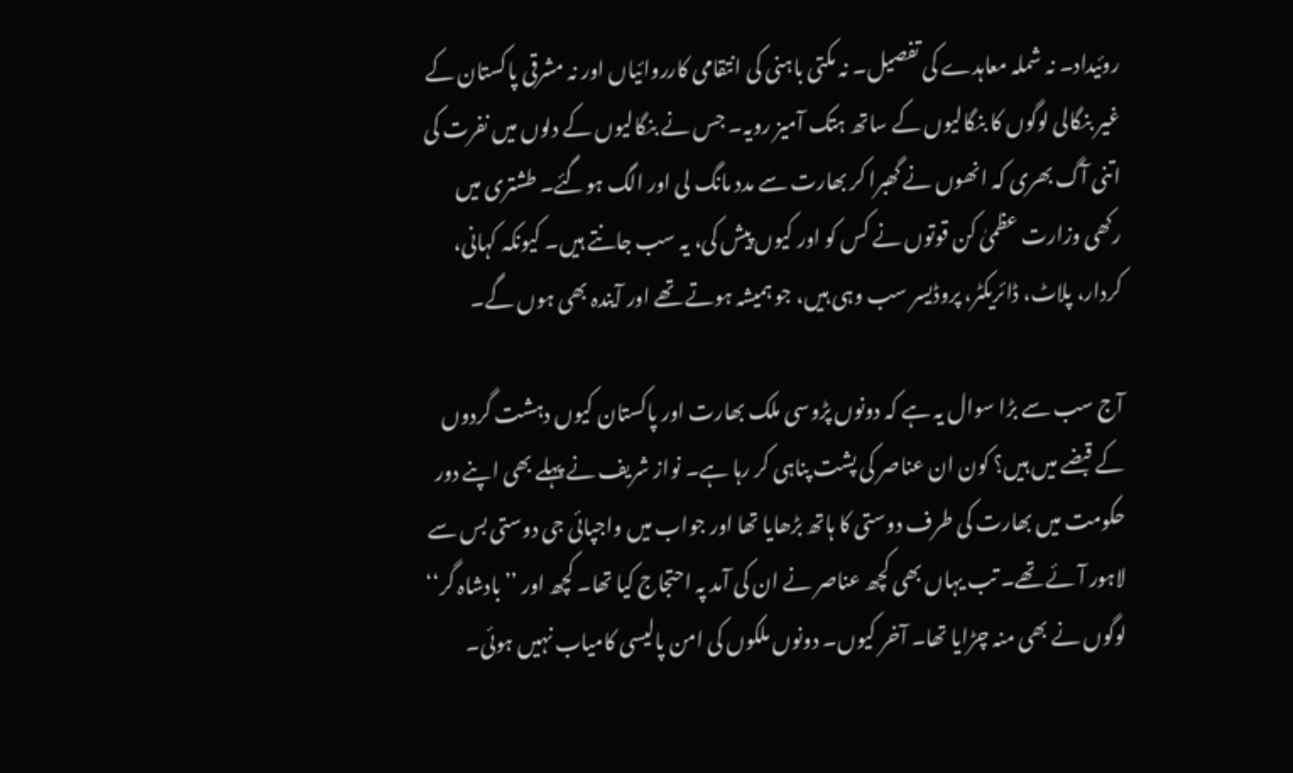روئیداد۔ نہ شملہ معاہدے کی تفصیل۔ نہ مکتی باہنی کی انتقامی کارروائیاں اور نہ مشرقی پاکستان کے غیر بنگالی لوگوں کا بنگالیوں کے ساتھ ہتک آمیز رویہ۔ جس نے بنگالیوں کے دلوں میں نفرت کی اتنی آگ بھری کہ انھوں نے گھبرا کر بھارت سے مدد مانگ لی اور الگ ہوگئے۔ طشتری میں رکھی وزارت عظمیٰ کن قوتوں نے کس کو اور کیوں پیش کی، یہ سب جانتے ہیں۔ کیونکہ کہانی، کردار، پلاٹ، ڈائریکٹر، پروڈیسر سب وہی ہیں، جو ہمیشہ ہوتے تھے اور آیندہ بھی ہوں گے۔

آج سب سے بڑا سوال یہ ہے کہ دونوں پڑوسی ملک بھارت اور پاکستان کیوں دہشت گردوں کے قبضے میں ہیں؟ کون ان عناصر کی پشت پناہی کر رہا ہے۔ نواز شریف نے پہلے بھی اپنے دور حکومت میں بھارت کی طرف دوستی کا ہاتھ بڑھایا تھا اور جواب میں واجپائی جی دوستی بس سے لاہور آئے تھے۔ تب یہاں بھی کچھ عناصر نے ان کی آمد پہ احتجاج کیا تھا۔ کچھ اور ’’بادشاہ گر‘‘ لوگوں نے بھی منہ چڑایا تھا۔ آخر کیوں۔ دونوں ملکوں کی امن پالیسی کامیاب نہیں ہوئی۔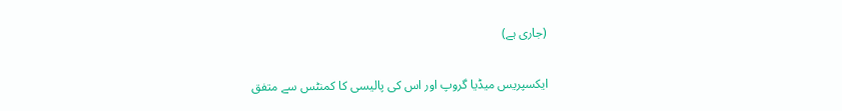(جاری ہے)

ایکسپریس میڈیا گروپ اور اس کی پالیسی کا کمنٹس سے متفق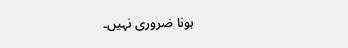ہونا ضروری نہیں۔